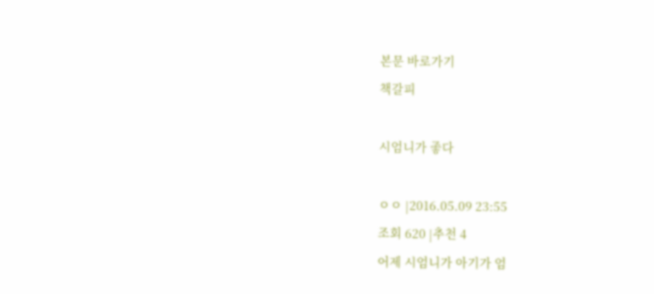본문 바로가기
책갈피

시엄니가 좋다

ㅇㅇ |2016.05.09 23:55
조회 620 |추천 4
어제 시엄니가 아기가 엄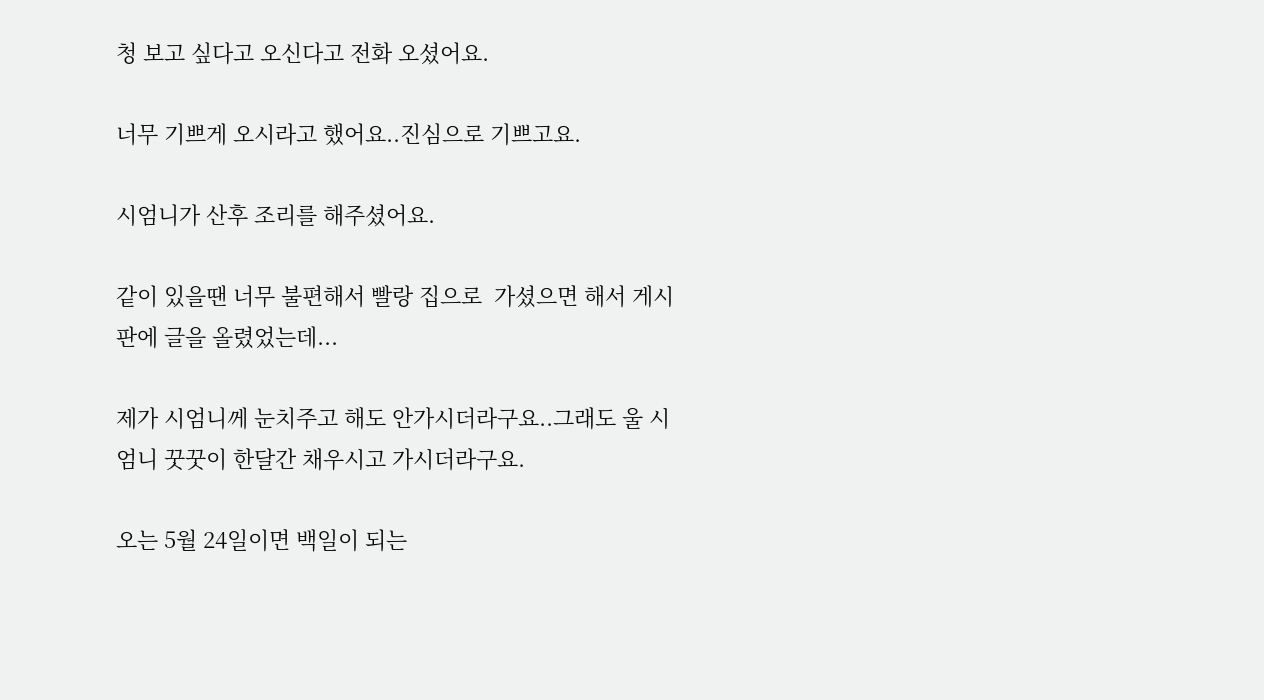청 보고 싶다고 오신다고 전화 오셨어요.

너무 기쁘게 오시라고 했어요..진심으로 기쁘고요.

시엄니가 산후 조리를 해주셨어요.

같이 있을땐 너무 불편해서 빨랑 집으로  가셨으면 해서 게시판에 글을 올렸었는데...

제가 시엄니께 눈치주고 해도 안가시더라구요..그래도 울 시엄니 꿋꿋이 한달간 채우시고 가시더라구요.

오는 5월 24일이면 백일이 되는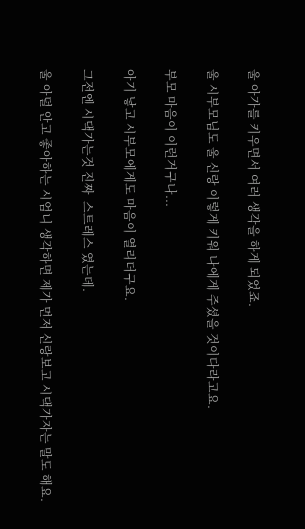울 아가를 키우면서 여러 생각을 하게 되었죠.

울 시부모님도 울 신랑 이렇게 키워 나에게 주셨을 것이다라고요.

부모 마음이 이런거구나...

아기 낳고 시부모에게도 마음이 열리더구요.

그전엔 시댁가는것 진짜  스트레스 였는데.

울 아덜 안고 좋아하는 시엄니 생각하면 제가 먼저 신랑보고 시댁가자는 말도 해요.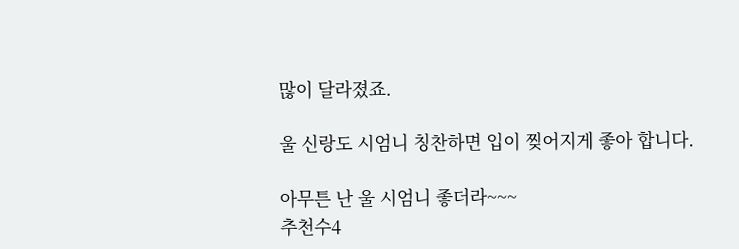많이 달라졌죠.

울 신랑도 시엄니 칭찬하면 입이 찢어지게 좋아 합니다.

아무튼 난 울 시엄니 좋더라~~~
추천수4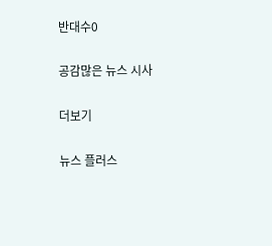반대수0

공감많은 뉴스 시사

더보기

뉴스 플러스